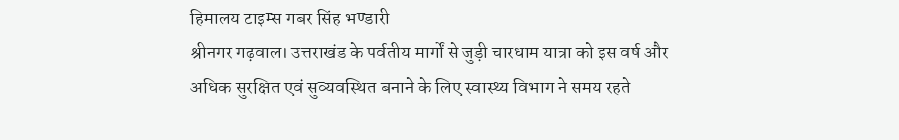हिमालय टाइम्स गबर सिंह भण्डारी
श्रीनगर गढ़वाल। उत्तराखंड के पर्वतीय मार्गों से जुड़ी चारधाम यात्रा को इस वर्ष और अधिक सुरक्षित एवं सुव्यवस्थित बनाने के लिए स्वास्थ्य विभाग ने समय रहते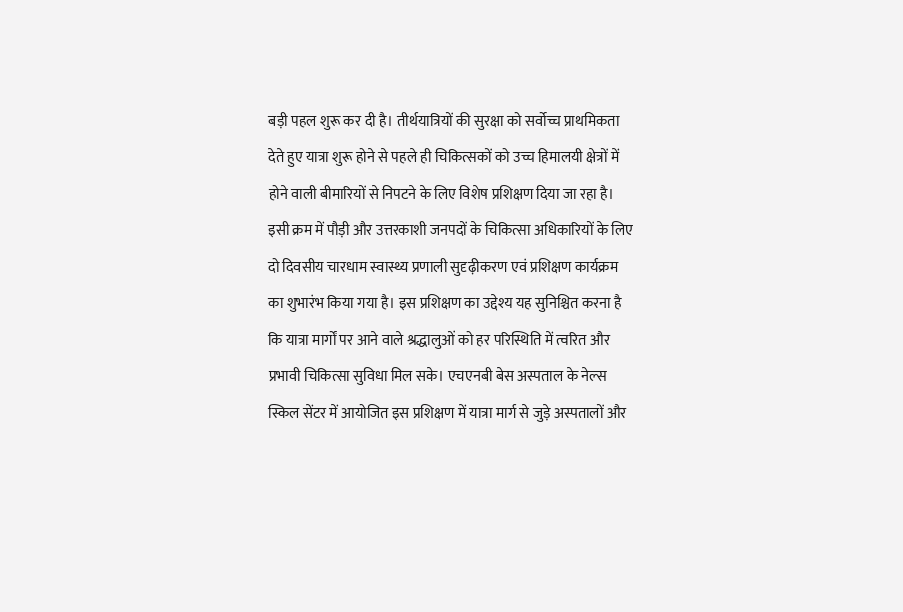बड़ी पहल शुरू कर दी है। तीर्थयात्रियों की सुरक्षा को सर्वोच्च प्राथमिकता देते हुए यात्रा शुरू होने से पहले ही चिकित्सकों को उच्च हिमालयी क्षेत्रों में होने वाली बीमारियों से निपटने के लिए विशेष प्रशिक्षण दिया जा रहा है। इसी क्रम में पौड़ी और उत्तरकाशी जनपदों के चिकित्सा अधिकारियों के लिए दो दिवसीय चारधाम स्वास्थ्य प्रणाली सुदृढ़ीकरण एवं प्रशिक्षण कार्यक्रम का शुभारंभ किया गया है। इस प्रशिक्षण का उद्देश्य यह सुनिश्चित करना है कि यात्रा मार्गों पर आने वाले श्रद्धालुओं को हर परिस्थिति में त्वरित और प्रभावी चिकित्सा सुविधा मिल सके। एचएनबी बेस अस्पताल के नेल्स स्किल सेंटर में आयोजित इस प्रशिक्षण में यात्रा मार्ग से जुड़े अस्पतालों और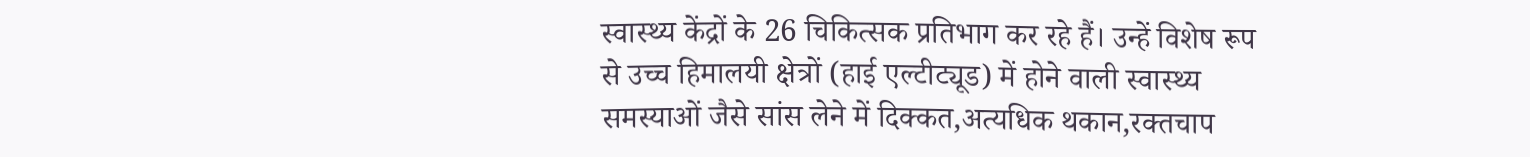स्वास्थ्य केंद्रों के 26 चिकित्सक प्रतिभाग कर रहे हैं। उन्हें विशेष रूप से उच्च हिमालयी क्षेत्रों (हाई एल्टीट्यूड) में होने वाली स्वास्थ्य समस्याओं जैसे सांस लेने में दिक्कत,अत्यधिक थकान,रक्तचाप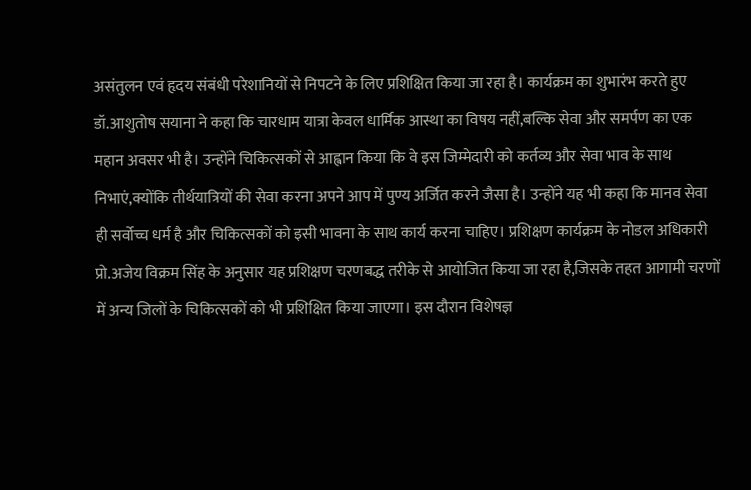असंतुलन एवं हृदय संबंधी परेशानियों से निपटने के लिए प्रशिक्षित किया जा रहा है। कार्यक्रम का शुभारंभ करते हुए डॉ.आशुतोष सयाना ने कहा कि चारधाम यात्रा केवल धार्मिक आस्था का विषय नहीं,बल्कि सेवा और समर्पण का एक महान अवसर भी है। उन्होंने चिकित्सकों से आह्वान किया कि वे इस जिम्मेदारी को कर्तव्य और सेवा भाव के साथ निभाएं,क्योंकि तीर्थयात्रियों की सेवा करना अपने आप में पुण्य अर्जित करने जैसा है। उन्होंने यह भी कहा कि मानव सेवा ही सर्वोच्च धर्म है और चिकित्सकों को इसी भावना के साथ कार्य करना चाहिए। प्रशिक्षण कार्यक्रम के नोडल अधिकारी प्रो.अजेय विक्रम सिंह के अनुसार यह प्रशिक्षण चरणबद्ध तरीके से आयोजित किया जा रहा है,जिसके तहत आगामी चरणों में अन्य जिलों के चिकित्सकों को भी प्रशिक्षित किया जाएगा। इस दौरान विशेषज्ञ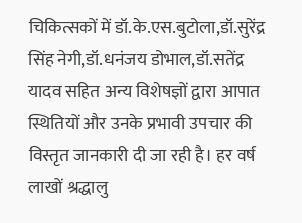चिकित्सकों में डॉ.के.एस.बुटोला,डॉ.सुरेंद्र सिंह नेगी,डॉ.धनंजय डोभाल,डॉ.सतेंद्र यादव सहित अन्य विशेषज्ञों द्वारा आपात स्थितियों और उनके प्रभावी उपचार की विस्तृत जानकारी दी जा रही है। हर वर्ष लाखों श्रद्धालु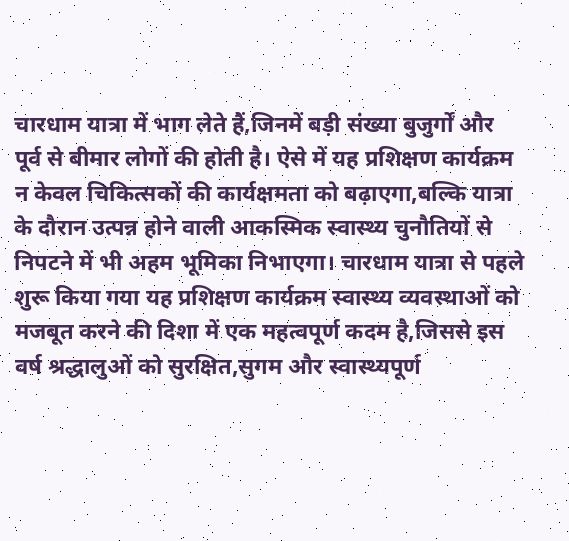चारधाम यात्रा में भाग लेते हैं,जिनमें बड़ी संख्या बुजुर्गों और पूर्व से बीमार लोगों की होती है। ऐसे में यह प्रशिक्षण कार्यक्रम न केवल चिकित्सकों की कार्यक्षमता को बढ़ाएगा,बल्कि यात्रा के दौरान उत्पन्न होने वाली आकस्मिक स्वास्थ्य चुनौतियों से निपटने में भी अहम भूमिका निभाएगा। चारधाम यात्रा से पहले शुरू किया गया यह प्रशिक्षण कार्यक्रम स्वास्थ्य व्यवस्थाओं को मजबूत करने की दिशा में एक महत्वपूर्ण कदम है,जिससे इस वर्ष श्रद्धालुओं को सुरक्षित,सुगम और स्वास्थ्यपूर्ण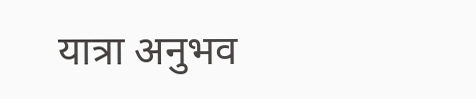यात्रा अनुभव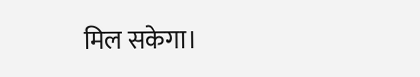मिल सकेगा।